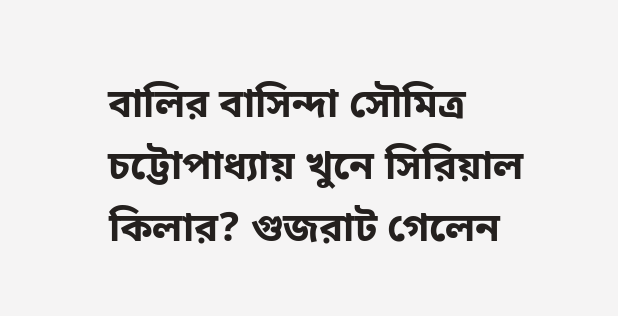বালির বাসিন্দা সৌমিত্র চট্টোপাধ্যায় খুনে সিরিয়াল কিলার? গুজরাট গেলেন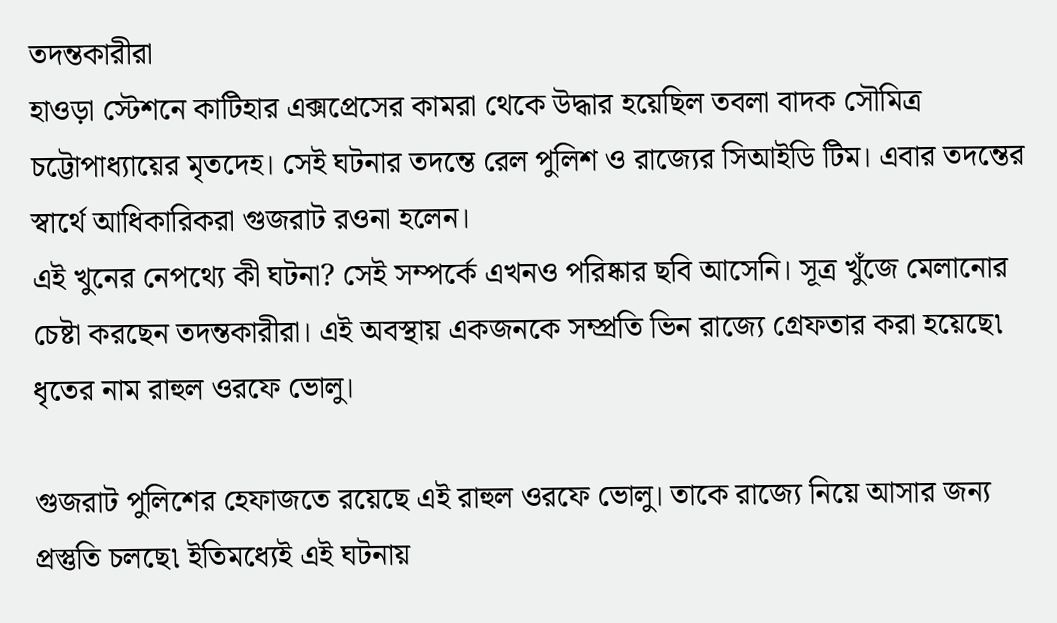তদন্তকারীরা
হাওড়া স্টেশনে কাটিহার এক্সপ্রেসের কামরা থেকে উদ্ধার হয়েছিল তবলা বাদক সৌমিত্র চট্টোপাধ্যায়ের মৃতদেহ। সেই ঘটনার তদন্তে রেল পুলিশ ও রাজ্যের সিআইডি টিম। এবার তদন্তের স্বার্থে আধিকারিকরা গুজরাট রওনা হলেন।
এই খুনের নেপথ্যে কী ঘটনা? সেই সম্পর্কে এখনও পরিষ্কার ছবি আসেনি। সূত্র খুঁজে মেলানোর চেষ্টা করছেন তদন্তকারীরা। এই অবস্থায় একজনকে সম্প্রতি ভিন রাজ্যে গ্রেফতার করা হয়েছে৷ ধৃতের নাম রাহুল ওরফে ভোলু।

গুজরাট পুলিশের হেফাজতে রয়েছে এই রাহুল ওরফে ভোলু। তাকে রাজ্যে নিয়ে আসার জন্য প্রস্তুতি চলছে৷ ইতিমধ্যেই এই ঘটনায়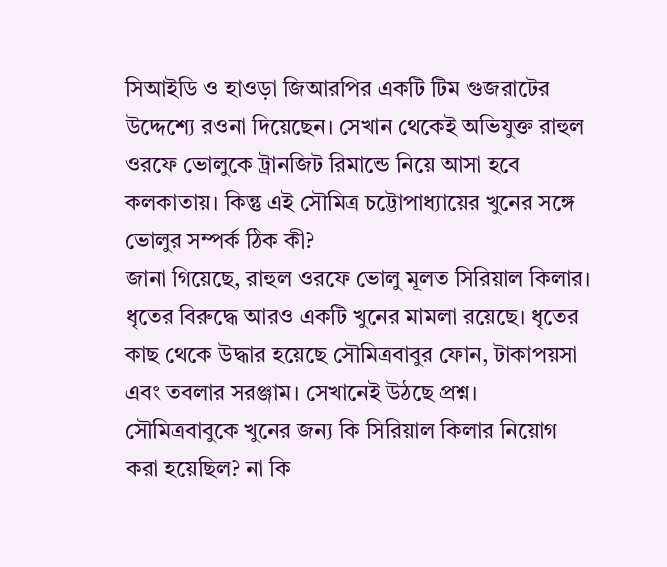সিআইডি ও হাওড়া জিআরপির একটি টিম গুজরাটের উদ্দেশ্যে রওনা দিয়েছেন। সেখান থেকেই অভিযুক্ত রাহুল ওরফে ভোলুকে ট্রানজিট রিমান্ডে নিয়ে আসা হবে কলকাতায়। কিন্তু এই সৌমিত্র চট্টোপাধ্যায়ের খুনের সঙ্গে ভোলুর সম্পর্ক ঠিক কী?
জানা গিয়েছে, রাহুল ওরফে ভোলু মূলত সিরিয়াল কিলার। ধৃতের বিরুদ্ধে আরও একটি খুনের মামলা রয়েছে। ধৃতের কাছ থেকে উদ্ধার হয়েছে সৌমিত্রবাবুর ফোন, টাকাপয়সা এবং তবলার সরঞ্জাম। সেখানেই উঠছে প্রশ্ন। সৌমিত্রবাবুকে খুনের জন্য কি সিরিয়াল কিলার নিয়োগ করা হয়েছিল? না কি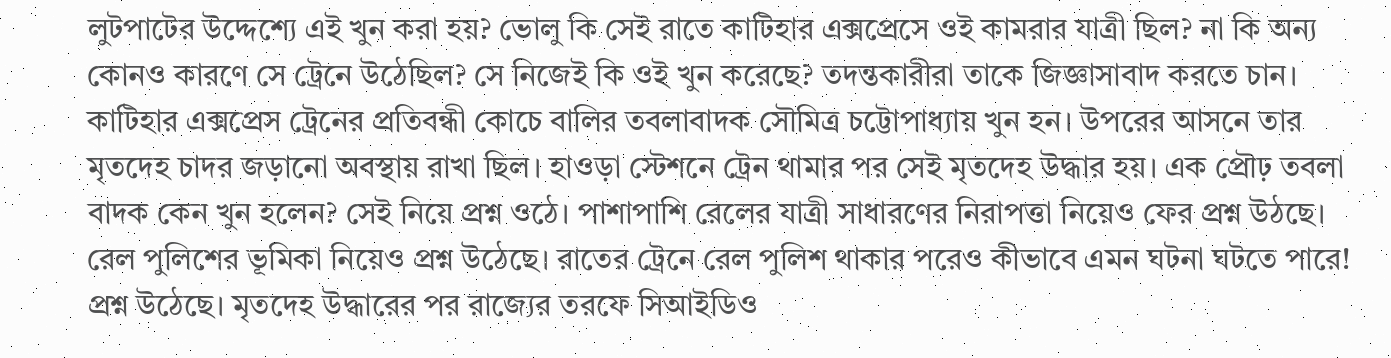লুটপাটের উদ্দেশ্যে এই খুন করা হয়? ভোলু কি সেই রাতে কাটিহার এক্সপ্রেসে ওই কামরার যাত্রী ছিল? না কি অন্য কোনও কারণে সে ট্রেনে উঠেছিল? সে নিজেই কি ওই খুন করেছে? তদন্তকারীরা তাকে জিজ্ঞাসাবাদ করতে চান।
কাটিহার এক্সপ্রেস ট্রেনের প্রতিবন্ধী কোচে বালির তবলাবাদক সৌমিত্র চট্টোপাধ্যায় খুন হন। উপরের আসনে তার মৃতদেহ চাদর জড়ানো অবস্থায় রাখা ছিল। হাওড়া স্টেশনে ট্রেন থামার পর সেই মৃতদেহ উদ্ধার হয়। এক প্রৌঢ় তবলা বাদক কেন খুন হলেন? সেই নিয়ে প্রশ্ন ওঠে। পাশাপাশি রেলের যাত্রী সাধারণের নিরাপত্তা নিয়েও ফের প্রশ্ন উঠছে।
রেল পুলিশের ভূমিকা নিয়েও প্রশ্ন উঠেছে। রাতের ট্রেনে রেল পুলিশ থাকার পরেও কীভাবে এমন ঘটনা ঘটতে পারে! প্রশ্ন উঠেছে। মৃতদেহ উদ্ধারের পর রাজ্যের তরফে সিআইডিও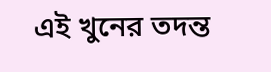এই খুনের তদন্ত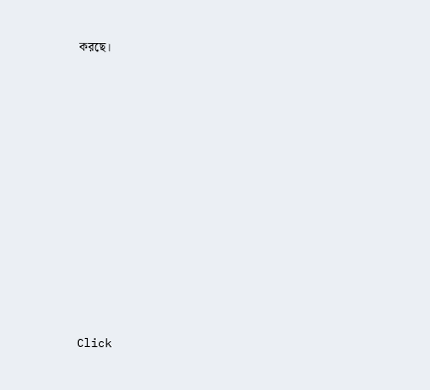করছে।












Click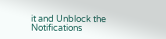it and Unblock the Notifications